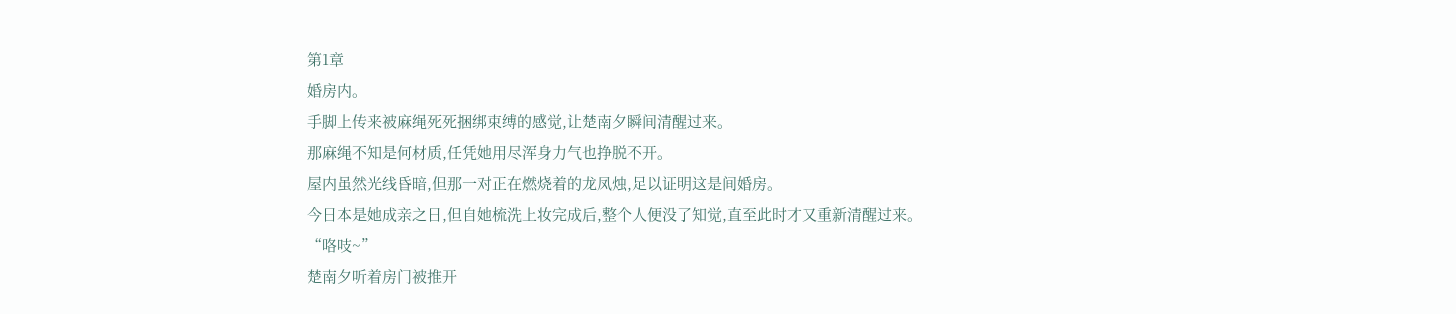第1章
婚房内。
手脚上传来被麻绳死死捆绑束缚的感觉,让楚南夕瞬间清醒过来。
那麻绳不知是何材质,任凭她用尽浑身力气也挣脱不开。
屋内虽然光线昏暗,但那一对正在燃烧着的龙凤烛,足以证明这是间婚房。
今日本是她成亲之日,但自她梳洗上妆完成后,整个人便没了知觉,直至此时才又重新清醒过来。
“咯吱~”
楚南夕听着房门被推开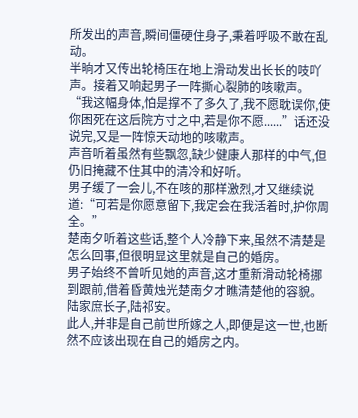所发出的声音,瞬间僵硬住身子,秉着呼吸不敢在乱动。
半晌才又传出轮椅压在地上滑动发出长长的吱吖声。接着又响起男子一阵撕心裂肺的咳嗽声。
“我这幅身体,怕是撑不了多久了,我不愿耽误你,使你困死在这后院方寸之中,若是你不愿......”话还没说完,又是一阵惊天动地的咳嗽声。
声音听着虽然有些飘忽,缺少健康人那样的中气,但仍旧掩藏不住其中的清冷和好听。
男子缓了一会儿,不在咳的那样激烈,才又继续说道:“可若是你愿意留下,我定会在我活着时,护你周全。”
楚南夕听着这些话,整个人冷静下来,虽然不清楚是怎么回事,但很明显这里就是自己的婚房。
男子始终不曾听见她的声音,这才重新滑动轮椅挪到跟前,借着昏黄烛光楚南夕才瞧清楚他的容貌。
陆家庶长子,陆祁安。
此人,并非是自己前世所嫁之人,即便是这一世,也断然不应该出现在自己的婚房之内。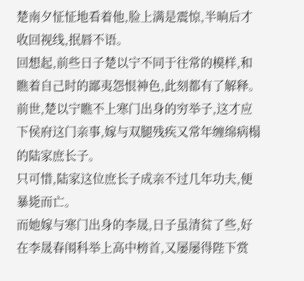楚南夕怔怔地看着他,脸上满是震惊,半晌后才收回视线,抿唇不语。
回想起,前些日子楚以宁不同于往常的模样,和瞧着自己时的鄙夷怨恨神色,此刻都有了解释。
前世,楚以宁瞧不上寒门出身的穷举子,这才应下侯府这门亲事,嫁与双腿残疾又常年缠绵病榻的陆家庶长子。
只可惜,陆家这位庶长子成亲不过几年功夫,便暴毙而亡。
而她嫁与寒门出身的李晟,日子虽清贫了些,好在李晟春闱科举上高中榜首,又屡屡得陛下赏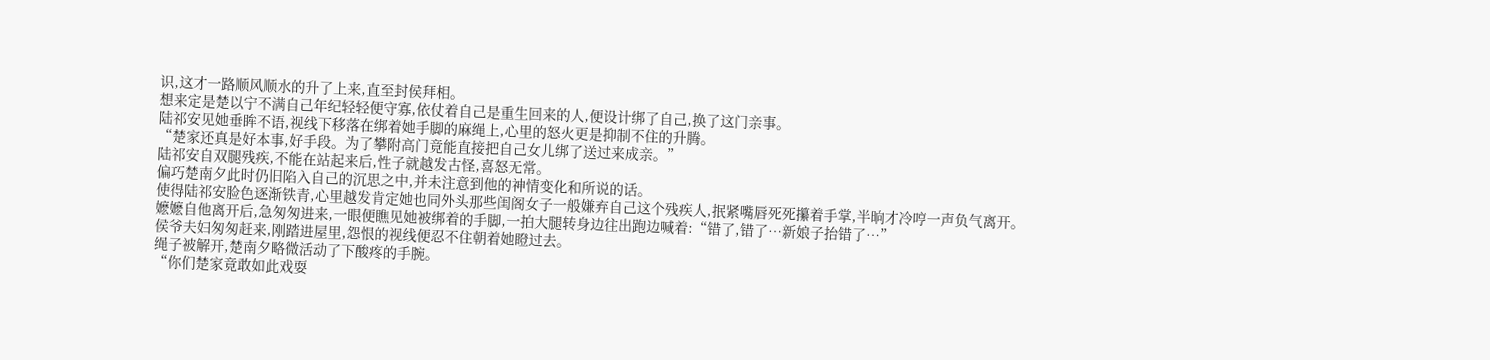识,这才一路顺风顺水的升了上来,直至封侯拜相。
想来定是楚以宁不满自己年纪轻轻便守寡,依仗着自己是重生回来的人,便设计绑了自己,换了这门亲事。
陆祁安见她垂眸不语,视线下移落在绑着她手脚的麻绳上,心里的怒火更是抑制不住的升腾。
“楚家还真是好本事,好手段。为了攀附高门竟能直接把自己女儿绑了送过来成亲。”
陆祁安自双腿残疾,不能在站起来后,性子就越发古怪,喜怒无常。
偏巧楚南夕此时仍旧陷入自己的沉思之中,并未注意到他的神情变化和所说的话。
使得陆祁安脸色逐渐铁青,心里越发肯定她也同外头那些闺阁女子一般嫌弃自己这个残疾人,抿紧嘴唇死死攥着手掌,半晌才冷哼一声负气离开。
嬷嬷自他离开后,急匆匆进来,一眼便瞧见她被绑着的手脚,一拍大腿转身边往出跑边喊着:“错了,错了…新娘子抬错了…”
侯爷夫妇匆匆赶来,刚踏进屋里,怨恨的视线便忍不住朝着她瞪过去。
绳子被解开,楚南夕略微活动了下酸疼的手腕。
“你们楚家竟敢如此戏耍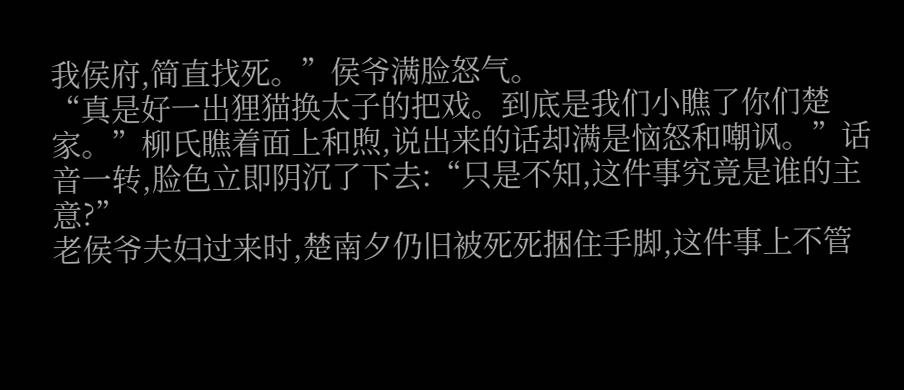我侯府,简直找死。”侯爷满脸怒气。
“真是好一出狸猫换太子的把戏。到底是我们小瞧了你们楚家。”柳氏瞧着面上和煦,说出来的话却满是恼怒和嘲讽。”话音一转,脸色立即阴沉了下去:“只是不知,这件事究竟是谁的主意?”
老侯爷夫妇过来时,楚南夕仍旧被死死捆住手脚,这件事上不管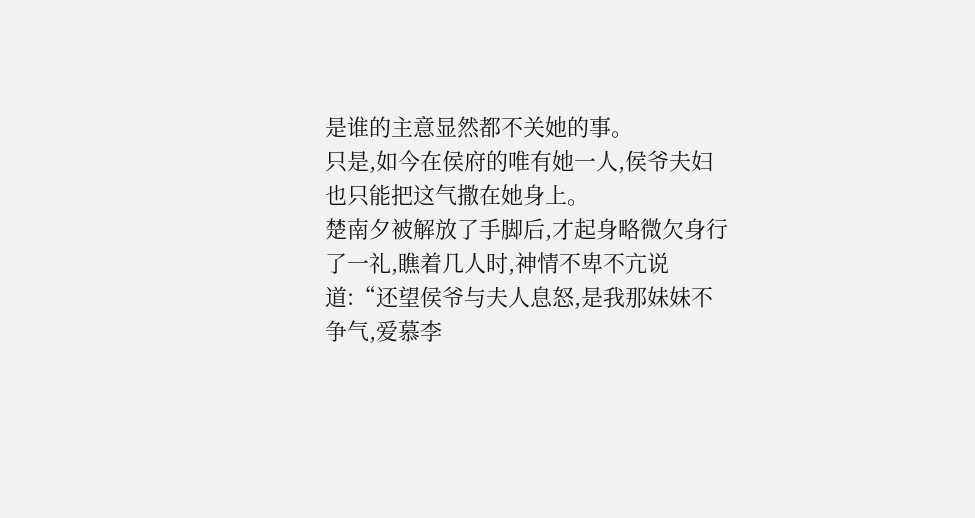是谁的主意显然都不关她的事。
只是,如今在侯府的唯有她一人,侯爷夫妇也只能把这气撒在她身上。
楚南夕被解放了手脚后,才起身略微欠身行了一礼,瞧着几人时,神情不卑不亢说道:“还望侯爷与夫人息怒,是我那妹妹不争气,爱慕李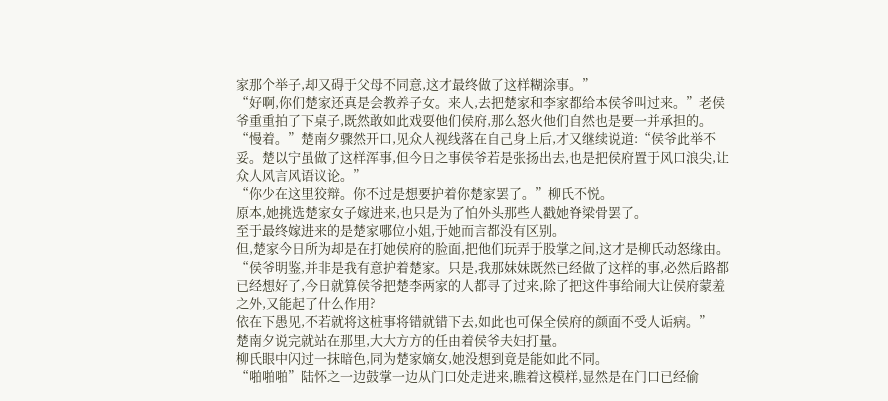家那个举子,却又碍于父母不同意,这才最终做了这样糊涂事。”
“好啊,你们楚家还真是会教养子女。来人,去把楚家和李家都给本侯爷叫过来。”老侯爷重重拍了下桌子,既然敢如此戏耍他们侯府,那么怒火他们自然也是要一并承担的。
“慢着。”楚南夕骤然开口,见众人视线落在自己身上后,才又继续说道:“侯爷此举不妥。楚以宁虽做了这样浑事,但今日之事侯爷若是张扬出去,也是把侯府置于风口浪尖,让众人风言风语议论。”
“你少在这里狡辩。你不过是想要护着你楚家罢了。”柳氏不悦。
原本,她挑选楚家女子嫁进来,也只是为了怕外头那些人戳她脊梁骨罢了。
至于最终嫁进来的是楚家哪位小姐,于她而言都没有区别。
但,楚家今日所为却是在打她侯府的脸面,把他们玩弄于股掌之间,这才是柳氏动怒缘由。
“侯爷明鉴,并非是我有意护着楚家。只是,我那妹妹既然已经做了这样的事,必然后路都已经想好了,今日就算侯爷把楚李两家的人都寻了过来,除了把这件事给闹大让侯府蒙羞之外,又能起了什么作用?
依在下愚见,不若就将这桩事将错就错下去,如此也可保全侯府的颜面不受人诟病。”
楚南夕说完就站在那里,大大方方的任由着侯爷夫妇打量。
柳氏眼中闪过一抹暗色,同为楚家嫡女,她没想到竟是能如此不同。
“啪啪啪”陆怀之一边鼓掌一边从门口处走进来,瞧着这模样,显然是在门口已经偷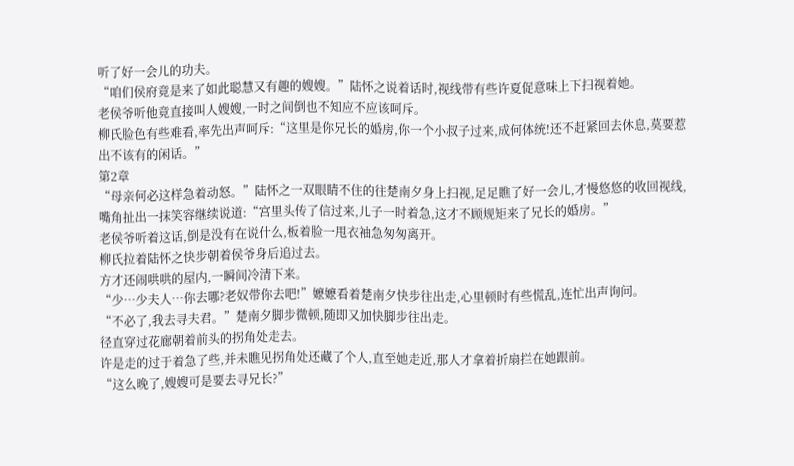听了好一会儿的功夫。
“咱们侯府竟是来了如此聪慧又有趣的嫂嫂。”陆怀之说着话时,视线带有些许夏促意味上下扫视着她。
老侯爷听他竟直接叫人嫂嫂,一时之间倒也不知应不应该呵斥。
柳氏脸色有些难看,率先出声呵斥:“这里是你兄长的婚房,你一个小叔子过来,成何体统!还不赶紧回去休息,莫要惹出不该有的闲话。”
第2章
“母亲何必这样急着动怒。”陆怀之一双眼睛不住的往楚南夕身上扫视,足足瞧了好一会儿,才慢悠悠的收回视线,嘴角扯出一抹笑容继续说道:“宫里头传了信过来,儿子一时着急,这才不顾规矩来了兄长的婚房。”
老侯爷听着这话,倒是没有在说什么,板着脸一甩衣袖急匆匆离开。
柳氏拉着陆怀之快步朝着侯爷身后追过去。
方才还闹哄哄的屋内,一瞬间冷清下来。
“少…少夫人…你去哪?老奴带你去吧!”嬷嬷看着楚南夕快步往出走,心里顿时有些慌乱,连忙出声询问。
“不必了,我去寻夫君。”楚南夕脚步微顿,随即又加快脚步往出走。
径直穿过花廊朝着前头的拐角处走去。
许是走的过于着急了些,并未瞧见拐角处还藏了个人,直至她走近,那人才拿着折扇拦在她跟前。
“这么晚了,嫂嫂可是要去寻兄长?”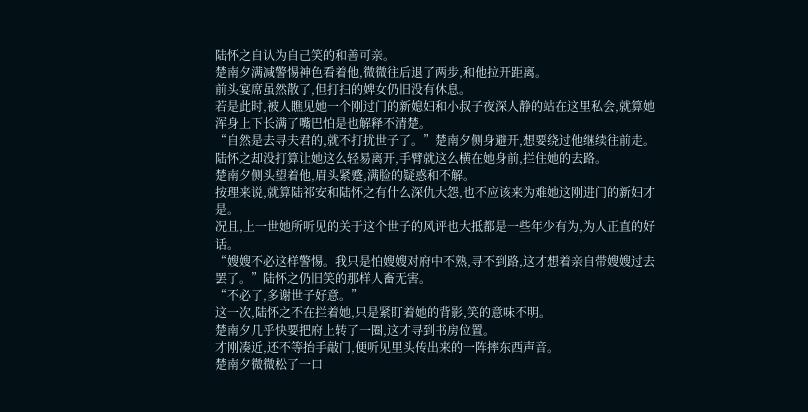陆怀之自认为自己笑的和善可亲。
楚南夕满减警惕神色看着他,微微往后退了两步,和他拉开距离。
前头宴席虽然散了,但打扫的婢女仍旧没有休息。
若是此时,被人瞧见她一个刚过门的新媳妇和小叔子夜深人静的站在这里私会,就算她浑身上下长满了嘴巴怕是也解释不清楚。
“自然是去寻夫君的,就不打扰世子了。”楚南夕侧身避开,想要绕过他继续往前走。
陆怀之却没打算让她这么轻易离开,手臂就这么横在她身前,拦住她的去路。
楚南夕侧头望着他,眉头紧蹙,满脸的疑惑和不解。
按理来说,就算陆祁安和陆怀之有什么深仇大怨,也不应该来为难她这刚进门的新妇才是。
况且,上一世她所听见的关于这个世子的风评也大抵都是一些年少有为,为人正直的好话。
“嫂嫂不必这样警惕。我只是怕嫂嫂对府中不熟,寻不到路,这才想着亲自带嫂嫂过去罢了。”陆怀之仍旧笑的那样人畜无害。
“不必了,多谢世子好意。”
这一次,陆怀之不在拦着她,只是紧盯着她的背影,笑的意味不明。
楚南夕几乎快要把府上转了一圈,这才寻到书房位置。
才刚凑近,还不等抬手敲门,便听见里头传出来的一阵摔东西声音。
楚南夕微微松了一口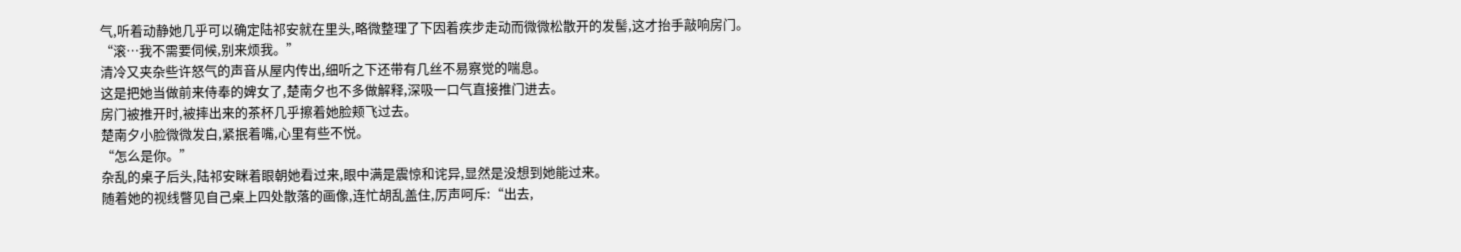气,听着动静她几乎可以确定陆祁安就在里头,略微整理了下因着疾步走动而微微松散开的发髻,这才抬手敲响房门。
“滚…我不需要伺候,别来烦我。”
清冷又夹杂些许怒气的声音从屋内传出,细听之下还带有几丝不易察觉的喘息。
这是把她当做前来侍奉的婢女了,楚南夕也不多做解释,深吸一口气直接推门进去。
房门被推开时,被摔出来的茶杯几乎擦着她脸颊飞过去。
楚南夕小脸微微发白,紧抿着嘴,心里有些不悦。
“怎么是你。”
杂乱的桌子后头,陆祁安眯着眼朝她看过来,眼中满是震惊和诧异,显然是没想到她能过来。
随着她的视线瞥见自己桌上四处散落的画像,连忙胡乱盖住,厉声呵斥:“出去,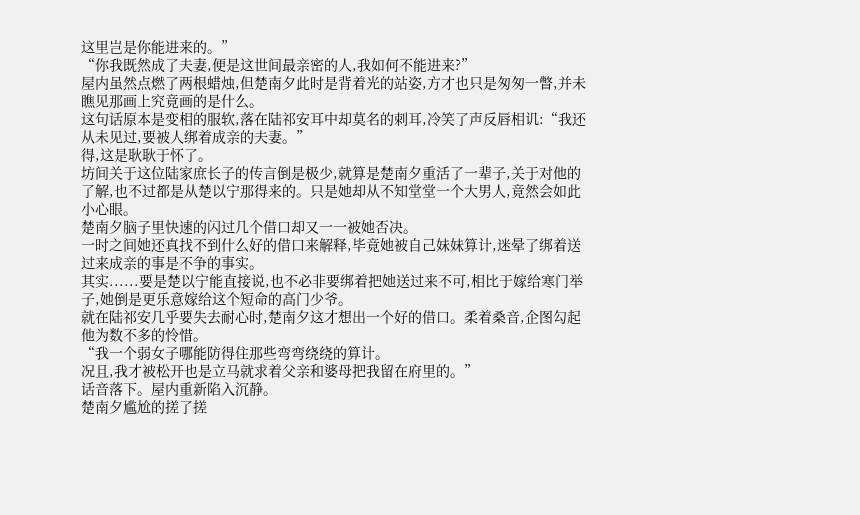这里岂是你能进来的。”
“你我既然成了夫妻,便是这世间最亲密的人,我如何不能进来?”
屋内虽然点燃了两根蜡烛,但楚南夕此时是背着光的站姿,方才也只是匆匆一瞥,并未瞧见那画上究竟画的是什么。
这句话原本是变相的服软,落在陆祁安耳中却莫名的刺耳,冷笑了声反唇相讥:“我还从未见过,要被人绑着成亲的夫妻。”
得,这是耿耿于怀了。
坊间关于这位陆家庶长子的传言倒是极少,就算是楚南夕重活了一辈子,关于对他的了解,也不过都是从楚以宁那得来的。只是她却从不知堂堂一个大男人,竟然会如此小心眼。
楚南夕脑子里快速的闪过几个借口却又一一被她否决。
一时之间她还真找不到什么好的借口来解释,毕竟她被自己妹妹算计,迷晕了绑着送过来成亲的事是不争的事实。
其实......要是楚以宁能直接说,也不必非要绑着把她送过来不可,相比于嫁给寒门举子,她倒是更乐意嫁给这个短命的高门少爷。
就在陆祁安几乎要失去耐心时,楚南夕这才想出一个好的借口。柔着桑音,企图勾起他为数不多的怜惜。
“我一个弱女子哪能防得住那些弯弯绕绕的算计。
况且,我才被松开也是立马就求着父亲和婆母把我留在府里的。”
话音落下。屋内重新陷入沉静。
楚南夕尴尬的搓了搓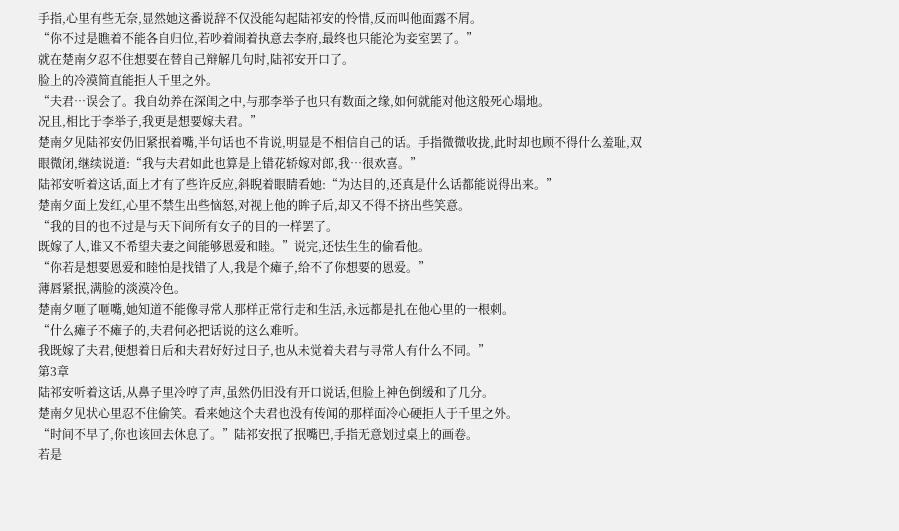手指,心里有些无奈,显然她这番说辞不仅没能勾起陆祁安的怜惜,反而叫他面露不屑。
“你不过是瞧着不能各自归位,若吵着闹着执意去李府,最终也只能沦为妾室罢了。”
就在楚南夕忍不住想要在替自己辩解几句时,陆祁安开口了。
脸上的冷漠简直能拒人千里之外。
“夫君…误会了。我自幼养在深闺之中,与那李举子也只有数面之缘,如何就能对他这般死心塌地。
况且,相比于李举子,我更是想要嫁夫君。”
楚南夕见陆祁安仍旧紧抿着嘴,半句话也不肯说,明显是不相信自己的话。手指微微收拢,此时却也顾不得什么羞耻,双眼微闭,继续说道:“我与夫君如此也算是上错花轿嫁对郎,我…很欢喜。”
陆祁安听着这话,面上才有了些许反应,斜睨着眼睛看她:“为达目的,还真是什么话都能说得出来。”
楚南夕面上发红,心里不禁生出些恼怒,对视上他的眸子后,却又不得不挤出些笑意。
“我的目的也不过是与天下间所有女子的目的一样罢了。
既嫁了人,谁又不希望夫妻之间能够恩爱和睦。”说完,还怯生生的偷看他。
“你若是想要恩爱和睦怕是找错了人,我是个瘫子,给不了你想要的恩爱。”
薄唇紧抿,满脸的淡漠冷色。
楚南夕咂了咂嘴,她知道不能像寻常人那样正常行走和生活,永远都是扎在他心里的一根刺。
“什么瘫子不瘫子的,夫君何必把话说的这么难听。
我既嫁了夫君,便想着日后和夫君好好过日子,也从未觉着夫君与寻常人有什么不同。”
第3章
陆祁安听着这话,从鼻子里冷哼了声,虽然仍旧没有开口说话,但脸上神色倒缓和了几分。
楚南夕见状心里忍不住偷笑。看来她这个夫君也没有传闻的那样面冷心硬拒人于千里之外。
“时间不早了,你也该回去休息了。”陆祁安抿了抿嘴巴,手指无意划过桌上的画卷。
若是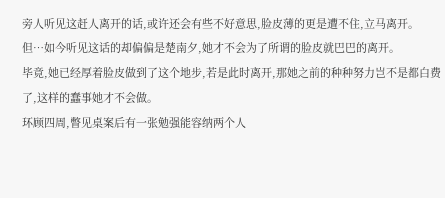旁人听见这赶人离开的话,或许还会有些不好意思,脸皮薄的更是遭不住,立马离开。
但…如今听见这话的却偏偏是楚南夕,她才不会为了所谓的脸皮就巴巴的离开。
毕竟,她已经厚着脸皮做到了这个地步,若是此时离开,那她之前的种种努力岂不是都白费了,这样的蠢事她才不会做。
环顾四周,瞥见桌案后有一张勉强能容纳两个人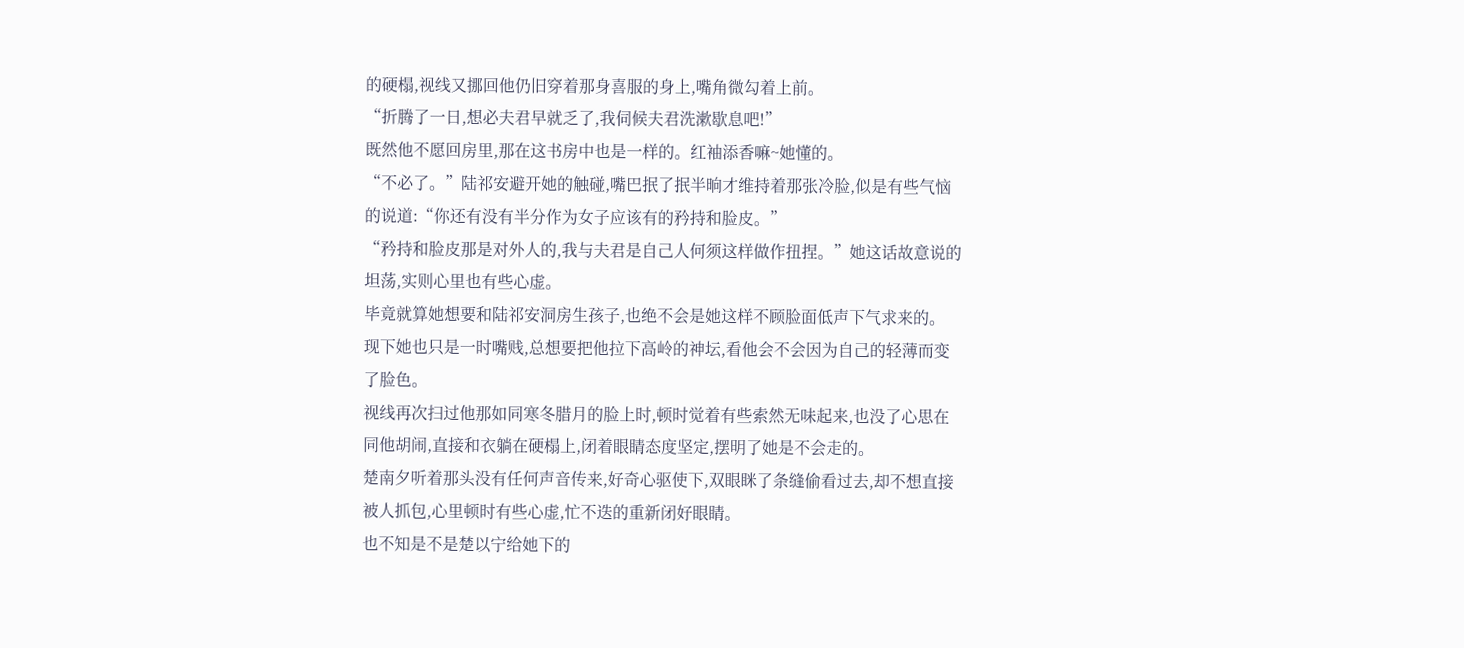的硬榻,视线又挪回他仍旧穿着那身喜服的身上,嘴角微勾着上前。
“折腾了一日,想必夫君早就乏了,我伺候夫君洗漱歇息吧!”
既然他不愿回房里,那在这书房中也是一样的。红袖添香嘛~她懂的。
“不必了。”陆祁安避开她的触碰,嘴巴抿了抿半晌才维持着那张冷脸,似是有些气恼的说道:“你还有没有半分作为女子应该有的矜持和脸皮。”
“矜持和脸皮那是对外人的,我与夫君是自己人何须这样做作扭捏。”她这话故意说的坦荡,实则心里也有些心虚。
毕竟就算她想要和陆祁安洞房生孩子,也绝不会是她这样不顾脸面低声下气求来的。
现下她也只是一时嘴贱,总想要把他拉下高岭的神坛,看他会不会因为自己的轻薄而变了脸色。
视线再次扫过他那如同寒冬腊月的脸上时,顿时觉着有些索然无味起来,也没了心思在同他胡闹,直接和衣躺在硬榻上,闭着眼睛态度坚定,摆明了她是不会走的。
楚南夕听着那头没有任何声音传来,好奇心驱使下,双眼眯了条缝偷看过去,却不想直接被人抓包,心里顿时有些心虚,忙不迭的重新闭好眼睛。
也不知是不是楚以宁给她下的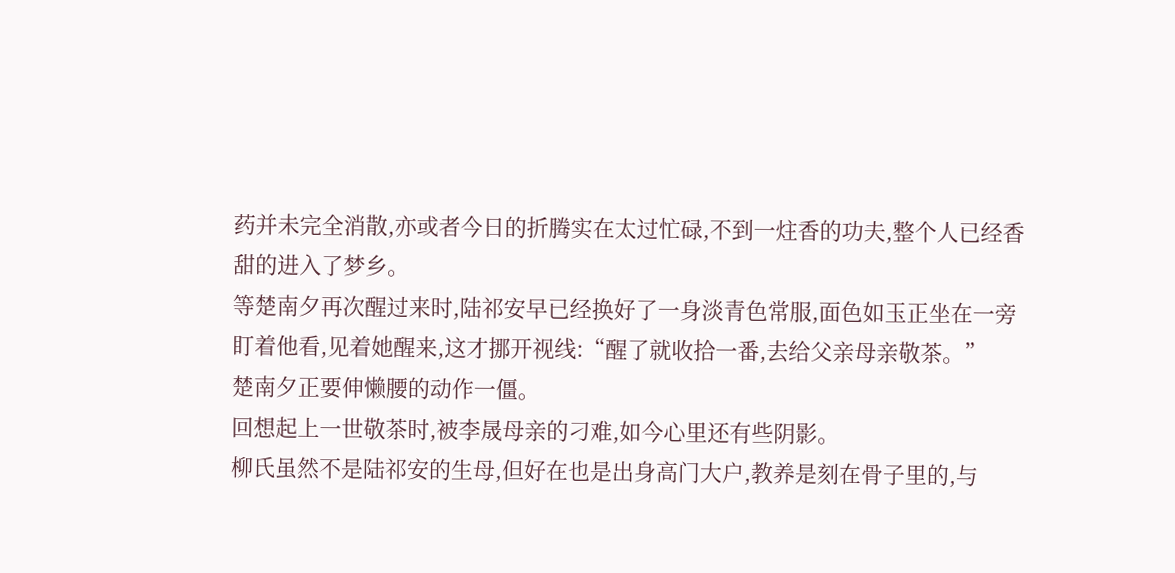药并未完全消散,亦或者今日的折腾实在太过忙碌,不到一炷香的功夫,整个人已经香甜的进入了梦乡。
等楚南夕再次醒过来时,陆祁安早已经换好了一身淡青色常服,面色如玉正坐在一旁盯着他看,见着她醒来,这才挪开视线:“醒了就收拾一番,去给父亲母亲敬茶。”
楚南夕正要伸懒腰的动作一僵。
回想起上一世敬茶时,被李晟母亲的刁难,如今心里还有些阴影。
柳氏虽然不是陆祁安的生母,但好在也是出身高门大户,教养是刻在骨子里的,与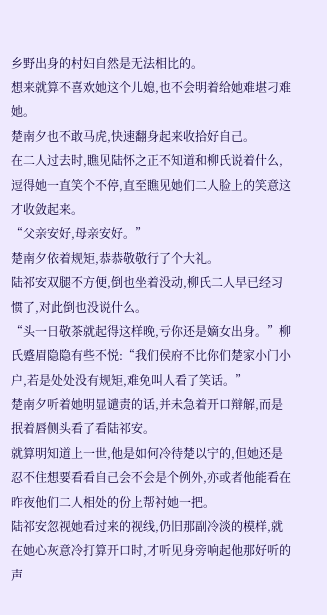乡野出身的村妇自然是无法相比的。
想来就算不喜欢她这个儿媳,也不会明着给她难堪刁难她。
楚南夕也不敢马虎,快速翻身起来收拾好自己。
在二人过去时,瞧见陆怀之正不知道和柳氏说着什么,逗得她一直笑个不停,直至瞧见她们二人脸上的笑意这才收敛起来。
“父亲安好,母亲安好。”
楚南夕依着规矩,恭恭敬敬行了个大礼。
陆祁安双腿不方便,倒也坐着没动,柳氏二人早已经习惯了,对此倒也没说什么。
“头一日敬茶就起得这样晚,亏你还是嫡女出身。”柳氏蹙眉隐隐有些不悦:“我们侯府不比你们楚家小门小户,若是处处没有规矩,难免叫人看了笑话。”
楚南夕听着她明显谴责的话,并未急着开口辩解,而是抿着唇侧头看了看陆祁安。
就算明知道上一世,他是如何冷待楚以宁的,但她还是忍不住想要看看自己会不会是个例外,亦或者他能看在昨夜他们二人相处的份上帮衬她一把。
陆祁安忽视她看过来的视线,仍旧那副冷淡的模样,就在她心灰意冷打算开口时,才听见身旁响起他那好听的声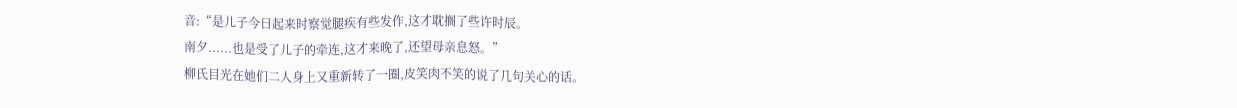音:“是儿子今日起来时察觉腿疾有些发作,这才耽搁了些许时辰。
南夕......也是受了儿子的牵连,这才来晚了,还望母亲息怒。”
柳氏目光在她们二人身上又重新转了一圈,皮笑肉不笑的说了几句关心的话。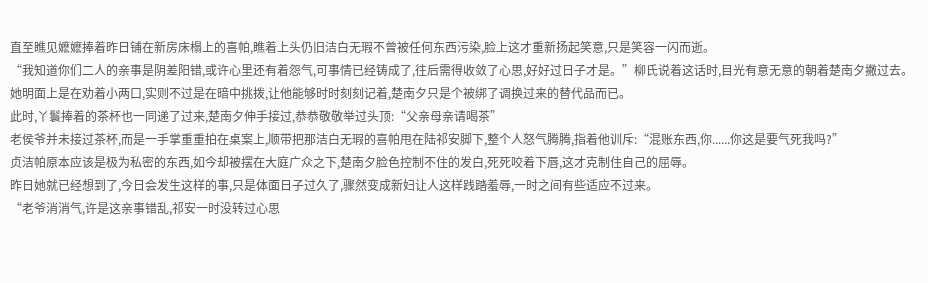直至瞧见嬷嬷捧着昨日铺在新房床榻上的喜帕,瞧着上头仍旧洁白无瑕不曾被任何东西污染,脸上这才重新扬起笑意,只是笑容一闪而逝。
“我知道你们二人的亲事是阴差阳错,或许心里还有着怨气,可事情已经铸成了,往后需得收敛了心思,好好过日子才是。”柳氏说着这话时,目光有意无意的朝着楚南夕撇过去。
她明面上是在劝着小两口,实则不过是在暗中挑拨,让他能够时时刻刻记着,楚南夕只是个被绑了调换过来的替代品而已。
此时,丫鬟捧着的茶杯也一同递了过来,楚南夕伸手接过,恭恭敬敬举过头顶:“父亲母亲请喝茶”
老侯爷并未接过茶杯,而是一手掌重重拍在桌案上,顺带把那洁白无瑕的喜帕甩在陆祁安脚下,整个人怒气腾腾,指着他训斥:“混账东西,你......你这是要气死我吗?”
贞洁帕原本应该是极为私密的东西,如今却被摆在大庭广众之下,楚南夕脸色控制不住的发白,死死咬着下唇,这才克制住自己的屈辱。
昨日她就已经想到了,今日会发生这样的事,只是体面日子过久了,骤然变成新妇让人这样践踏羞辱,一时之间有些适应不过来。
“老爷消消气,许是这亲事错乱,祁安一时没转过心思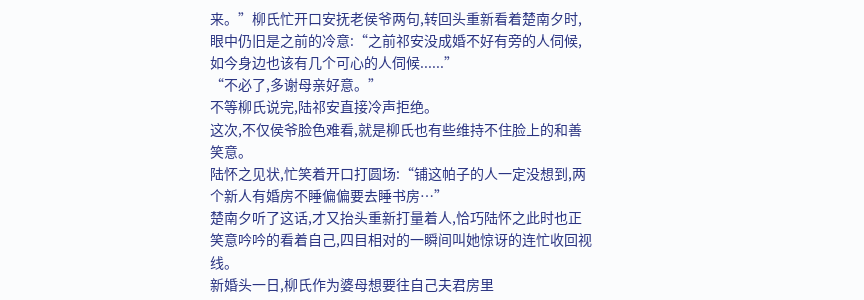来。”柳氏忙开口安抚老侯爷两句,转回头重新看着楚南夕时,眼中仍旧是之前的冷意:“之前祁安没成婚不好有旁的人伺候,如今身边也该有几个可心的人伺候......”
“不必了,多谢母亲好意。”
不等柳氏说完,陆祁安直接冷声拒绝。
这次,不仅侯爷脸色难看,就是柳氏也有些维持不住脸上的和善笑意。
陆怀之见状,忙笑着开口打圆场:“铺这帕子的人一定没想到,两个新人有婚房不睡偏偏要去睡书房…”
楚南夕听了这话,才又抬头重新打量着人,恰巧陆怀之此时也正笑意吟吟的看着自己,四目相对的一瞬间叫她惊讶的连忙收回视线。
新婚头一日,柳氏作为婆母想要往自己夫君房里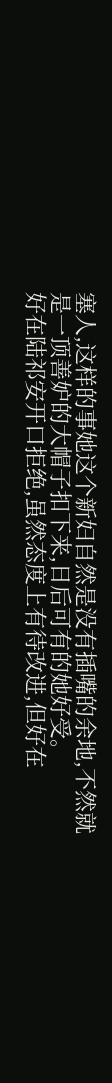塞人,这样的事她这个新妇自然是没有插嘴的余地,不然就是一顶善妒的大帽子扣下来,日后可有的她好受。
好在陆祁安开口拒绝,虽然态度上有待改进,但好在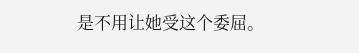是不用让她受这个委屈。